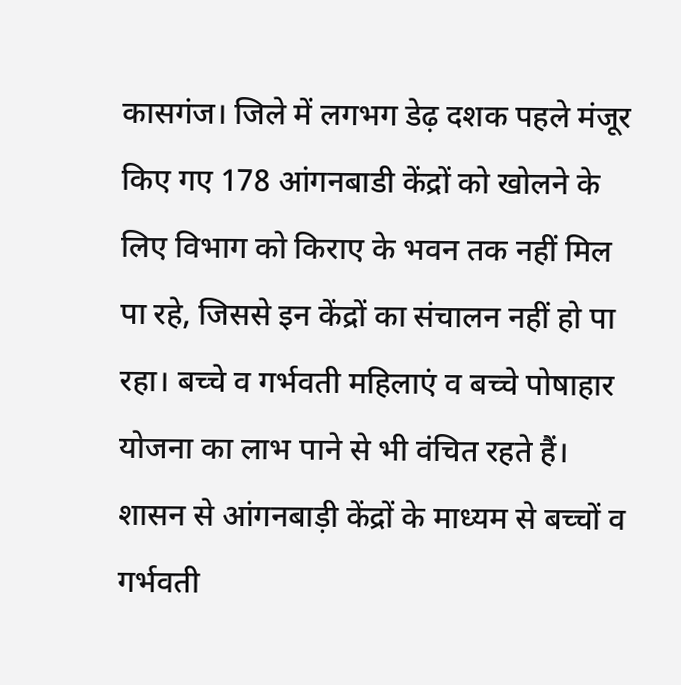कासगंज। जिले में लगभग डेढ़ दशक पहले मंजूर किए गए 178 आंगनबाडी केंद्रों को खोलने के लिए विभाग को किराए के भवन तक नहीं मिल पा रहे, जिससे इन केंद्रों का संचालन नहीं हो पा रहा। बच्चे व गर्भवती महिलाएं व बच्चे पोषाहार योजना का लाभ पाने से भी वंचित रहते हैं।
शासन से आंगनबाड़ी केंद्रों के माध्यम से बच्चों व गर्भवती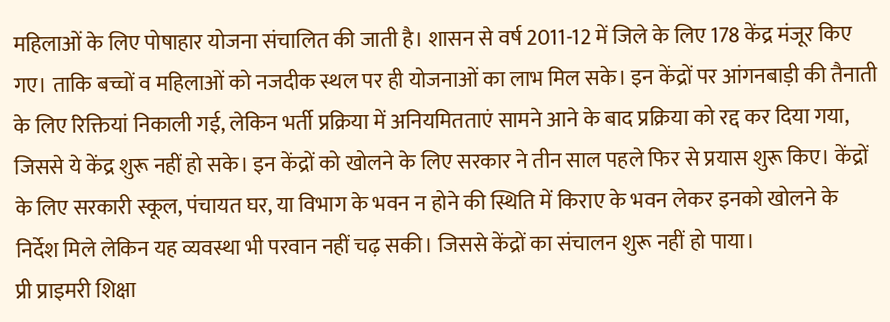महिलाओं के लिए पोषाहार योजना संचालित की जाती है। शासन से वर्ष 2011-12 में जिले के लिए 178 केंद्र मंजूर किए गए। ताकि बच्चों व महिलाओं को नजदीक स्थल पर ही योजनाओं का लाभ मिल सके। इन केंद्रों पर आंगनबाड़ी की तैनाती के लिए रिक्तियां निकाली गई, लेकिन भर्ती प्रक्रिया में अनियमितताएं सामने आने के बाद प्रक्रिया को रद्द कर दिया गया, जिससे ये केंद्र शुरू नहीं हो सके। इन केंद्रों को खोलने के लिए सरकार ने तीन साल पहले फिर से प्रयास शुरू किए। केंद्रों के लिए सरकारी स्कूल, पंचायत घर, या विभाग के भवन न होने की स्थिति में किराए के भवन लेकर इनको खोलने के निर्देश मिले लेकिन यह व्यवस्था भी परवान नहीं चढ़ सकी। जिससे केंद्रों का संचालन शुरू नहीं हो पाया।
प्री प्राइमरी शिक्षा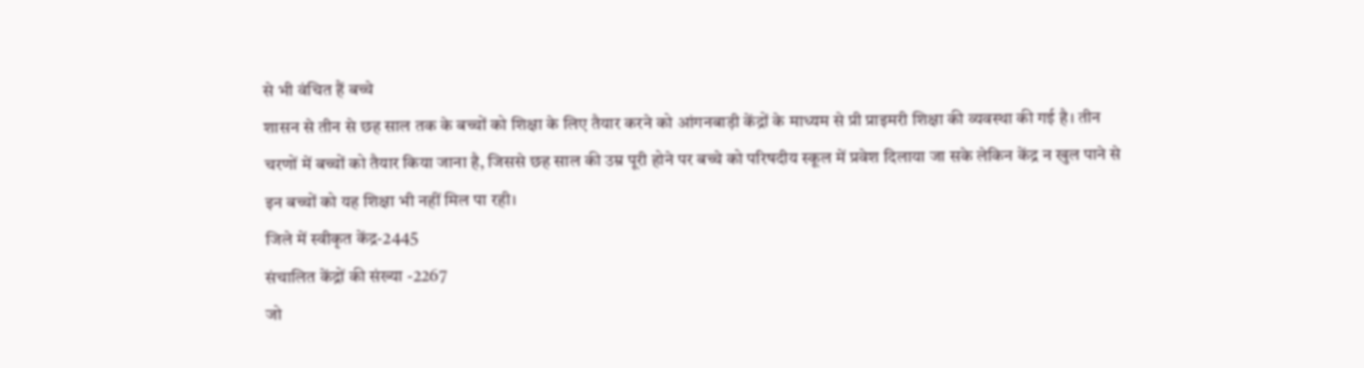से भी वंचित हैं बच्चे
शासन से तीन से छह साल तक के बच्चों को शिक्षा के लिए तैयार करने को आंगनबाड़ी केंद्रों के माध्यम से प्री प्राइमरी शिक्षा की व्यवस्था की गई है। तीन चरणों में बच्चों को तैयार किया जाना है, जिससे छह साल की उम्र पूरी होने पर बच्चे को परिषदीय स्कूल में प्रवेश दिलाया जा सके लेकिन केंद्र न खुल पाने से इन बच्चों को यह शिक्षा भी नहीं मिल पा रही।
जिले में स्वीकृत केंद्र-2445
संचालित केंद्रों की संख्या -2267
जो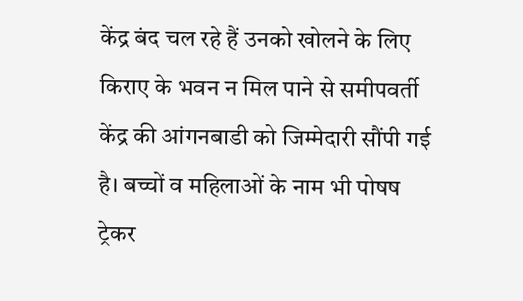केंद्र बंद चल रहे हैं उनको खोलने के लिए किराए के भवन न मिल पाने से समीपवर्ती केंद्र की आंगनबाडी को जिम्मेदारी सौंपी गई है। बच्चों व महिलाओं के नाम भी पोषष ट्रेकर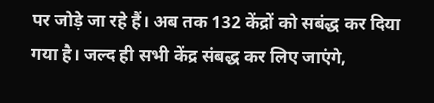पर जोड़े जा रहे हैं। अब तक 132 केंद्रों को सबंद्ध कर दिया गया है। जल्द ही सभी केंद्र संबद्ध कर लिए जाएंगे,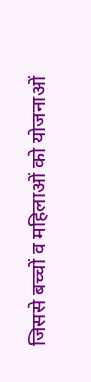जिससे बच्चों व महिलाओं को योजनाओं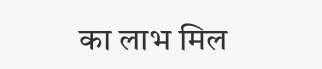का लाभ मिल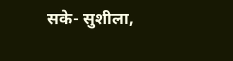सके- सुशीला,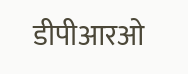डीपीआरओ